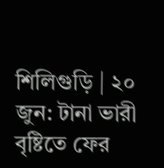শিলিগুড়ি | ২০ জুন: টানা ভারী বৃষ্টিতে ফের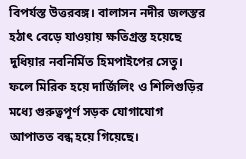বিপর্যস্ত উত্তরবঙ্গ। বালাসন নদীর জলস্তর হঠাৎ বেড়ে যাওয়ায় ক্ষতিগ্রস্ত হয়েছে দুধিয়ার নবনির্মিত হিমপাইপের সেতু। ফলে মিরিক হয়ে দার্জিলিং ও শিলিগুড়ির মধ্যে গুরুত্বপূর্ণ সড়ক যোগাযোগ আপাতত বন্ধ হয়ে গিয়েছে।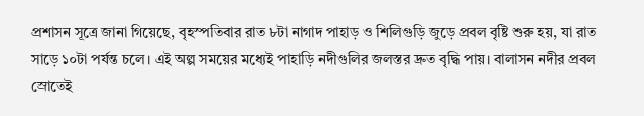প্রশাসন সূত্রে জানা গিয়েছে, বৃহস্পতিবার রাত ৮টা নাগাদ পাহাড় ও শিলিগুড়ি জুড়ে প্রবল বৃষ্টি শুরু হয়, যা রাত সাড়ে ১০টা পর্যন্ত চলে। এই অল্প সময়ের মধ্যেই পাহাড়ি নদীগুলির জলস্তর দ্রুত বৃদ্ধি পায়। বালাসন নদীর প্রবল স্রোতেই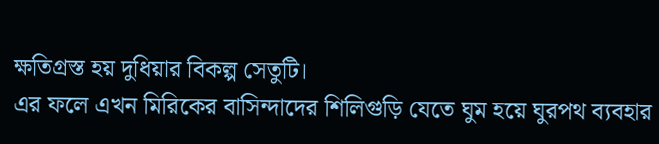ক্ষতিগ্রস্ত হয় দুধিয়ার বিকল্প সেতুটি।
এর ফলে এখন মিরিকের বাসিন্দাদের শিলিগুড়ি যেতে ঘুম হয়ে ঘুরপথ ব্যবহার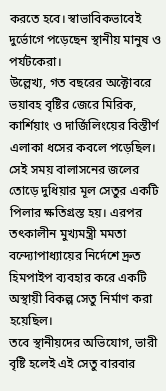করতে হবে। স্বাভাবিকভাবেই দুর্ভোগে পড়েছেন স্থানীয় মানুষ ও পর্যটকেরা।
উল্লেখ্য, গত বছরের অক্টোবরে ভয়াবহ বৃষ্টির জেরে মিরিক, কার্শিয়াং ও দার্জিলিংয়ের বিস্তীর্ণ এলাকা ধসের কবলে পড়েছিল। সেই সময় বালাসনের জলের তোড়ে দুধিয়ার মূল সেতুর একটি পিলার ক্ষতিগ্রস্ত হয়। এরপর তৎকালীন মুখ্যমন্ত্রী মমতা বন্দ্যোপাধ্যায়ের নির্দেশে দ্রুত হিমপাইপ ব্যবহার করে একটি অস্থায়ী বিকল্প সেতু নির্মাণ করা হয়েছিল।
তবে স্থানীয়দের অভিযোগ, ভারী বৃষ্টি হলেই এই সেতু বারবার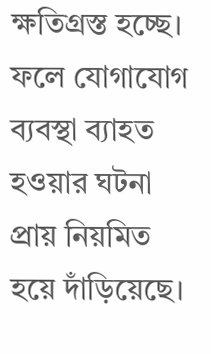ক্ষতিগ্রস্ত হচ্ছে। ফলে যোগাযোগ ব্যবস্থা ব্যাহত হওয়ার ঘটনা প্রায় নিয়মিত হয়ে দাঁড়িয়েছে।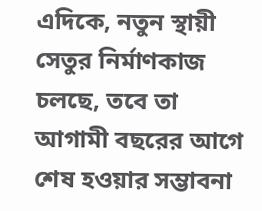এদিকে, নতুন স্থায়ী সেতুর নির্মাণকাজ চলছে, তবে তা আগামী বছরের আগে শেষ হওয়ার সম্ভাবনা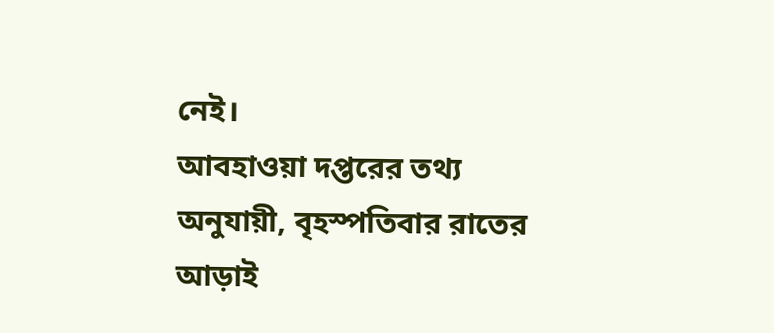নেই।
আবহাওয়া দপ্তরের তথ্য অনুযায়ী, বৃহস্পতিবার রাতের আড়াই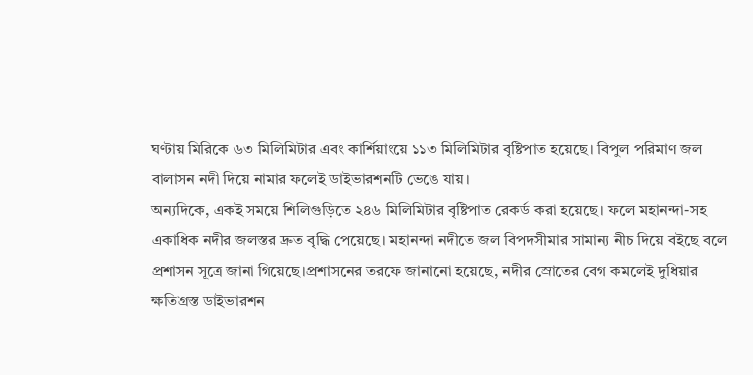ঘণ্টায় মিরিকে ৬৩ মিলিমিটার এবং কার্শিয়াংয়ে ১১৩ মিলিমিটার বৃষ্টিপাত হয়েছে। বিপুল পরিমাণ জল বালাসন নদী দিয়ে নামার ফলেই ডাইভারশনটি ভেঙে যায়।
অন্যদিকে, একই সময়ে শিলিগুড়িতে ২৪৬ মিলিমিটার বৃষ্টিপাত রেকর্ড করা হয়েছে। ফলে মহানন্দা-সহ একাধিক নদীর জলস্তর দ্রুত বৃদ্ধি পেয়েছে। মহানন্দা নদীতে জল বিপদসীমার সামান্য নীচ দিয়ে বইছে বলে প্রশাসন সূত্রে জানা গিয়েছে।প্রশাসনের তরফে জানানো হয়েছে, নদীর স্রোতের বেগ কমলেই দুধিয়ার ক্ষতিগ্রস্ত ডাইভারশন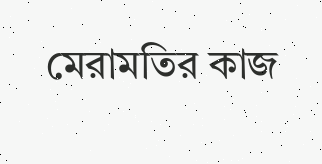মেরামতির কাজ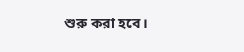শুরু করা হবে।